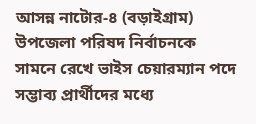আসন্ন নাটোর-৪ (বড়াইগ্রাম) উপজেলা পরিষদ নির্বাচনকে সামনে রেখে ভাইস চেয়ারম্যান পদে সম্ভাব্য প্রার্থীদের মধ্যে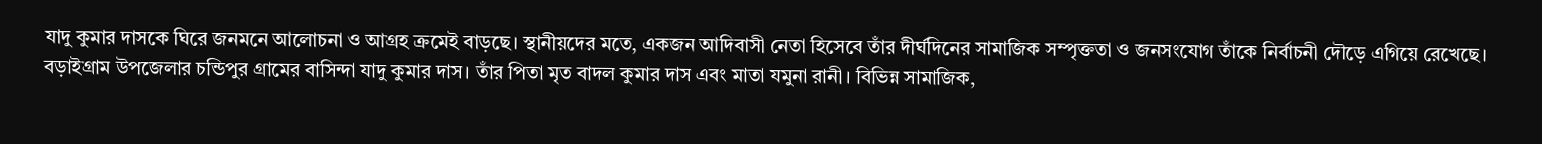যাদু কুমার দাসকে ঘিরে জনমনে আলোচনা ও আগ্রহ ক্রমেই বাড়ছে। স্থানীয়দের মতে, একজন আদিবাসী নেতা হিসেবে তাঁর দীর্ঘদিনের সামাজিক সম্পৃক্ততা ও জনসংযোগ তাঁকে নির্বাচনী দৌড়ে এগিয়ে রেখেছে।
বড়াইগ্রাম উপজেলার চন্ডিপুর গ্রামের বাসিন্দা যাদু কুমার দাস। তাঁর পিতা মৃত বাদল কুমার দাস এবং মাতা যমুনা রানী। বিভিন্ন সামাজিক,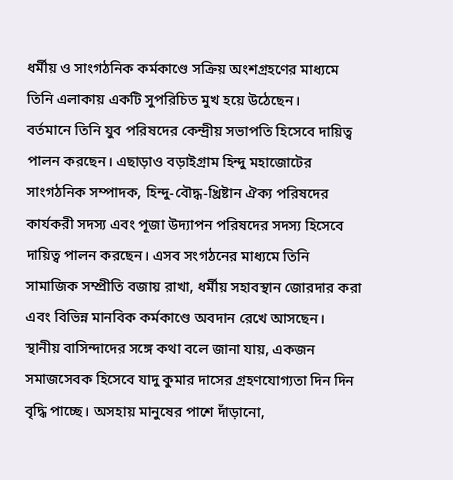ধর্মীয় ও সাংগঠনিক কর্মকাণ্ডে সক্রিয় অংশগ্রহণের মাধ্যমে তিনি এলাকায় একটি সুপরিচিত মুখ হয়ে উঠেছেন।
বর্তমানে তিনি যুব পরিষদের কেন্দ্রীয় সভাপতি হিসেবে দায়িত্ব পালন করছেন। এছাড়াও বড়াইগ্রাম হিন্দু মহাজোটের সাংগঠনিক সম্পাদক, হিন্দু-বৌদ্ধ-খ্রিষ্টান ঐক্য পরিষদের কার্যকরী সদস্য এবং পূজা উদ্যাপন পরিষদের সদস্য হিসেবে দায়িত্ব পালন করছেন। এসব সংগঠনের মাধ্যমে তিনি সামাজিক সম্প্রীতি বজায় রাখা, ধর্মীয় সহাবস্থান জোরদার করা এবং বিভিন্ন মানবিক কর্মকাণ্ডে অবদান রেখে আসছেন।
স্থানীয় বাসিন্দাদের সঙ্গে কথা বলে জানা যায়, একজন সমাজসেবক হিসেবে যাদু কুমার দাসের গ্রহণযোগ্যতা দিন দিন বৃদ্ধি পাচ্ছে। অসহায় মানুষের পাশে দাঁড়ানো,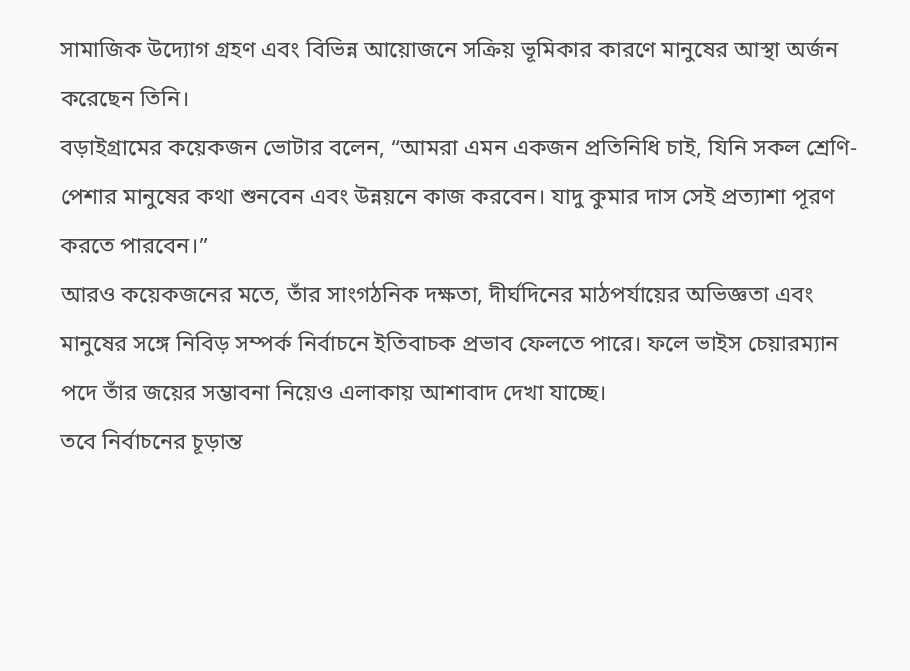সামাজিক উদ্যোগ গ্রহণ এবং বিভিন্ন আয়োজনে সক্রিয় ভূমিকার কারণে মানুষের আস্থা অর্জন করেছেন তিনি।
বড়াইগ্রামের কয়েকজন ভোটার বলেন, “আমরা এমন একজন প্রতিনিধি চাই, যিনি সকল শ্রেণি-পেশার মানুষের কথা শুনবেন এবং উন্নয়নে কাজ করবেন। যাদু কুমার দাস সেই প্রত্যাশা পূরণ করতে পারবেন।”
আরও কয়েকজনের মতে, তাঁর সাংগঠনিক দক্ষতা, দীর্ঘদিনের মাঠপর্যায়ের অভিজ্ঞতা এবং মানুষের সঙ্গে নিবিড় সম্পর্ক নির্বাচনে ইতিবাচক প্রভাব ফেলতে পারে। ফলে ভাইস চেয়ারম্যান পদে তাঁর জয়ের সম্ভাবনা নিয়েও এলাকায় আশাবাদ দেখা যাচ্ছে।
তবে নির্বাচনের চূড়ান্ত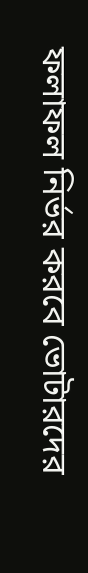ফলাফল নির্ভর করবে ভোটারদের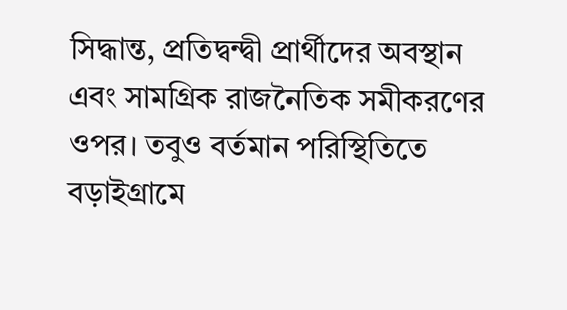সিদ্ধান্ত, প্রতিদ্বন্দ্বী প্রার্থীদের অবস্থান এবং সামগ্রিক রাজনৈতিক সমীকরণের ওপর। তবুও বর্তমান পরিস্থিতিতে বড়াইগ্রামে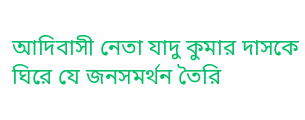আদিবাসী নেতা যাদু কুমার দাসকে ঘিরে যে জনসমর্থন তৈরি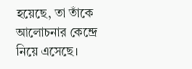হয়েছে, তা তাঁকে আলোচনার কেন্দ্রে নিয়ে এসেছে।